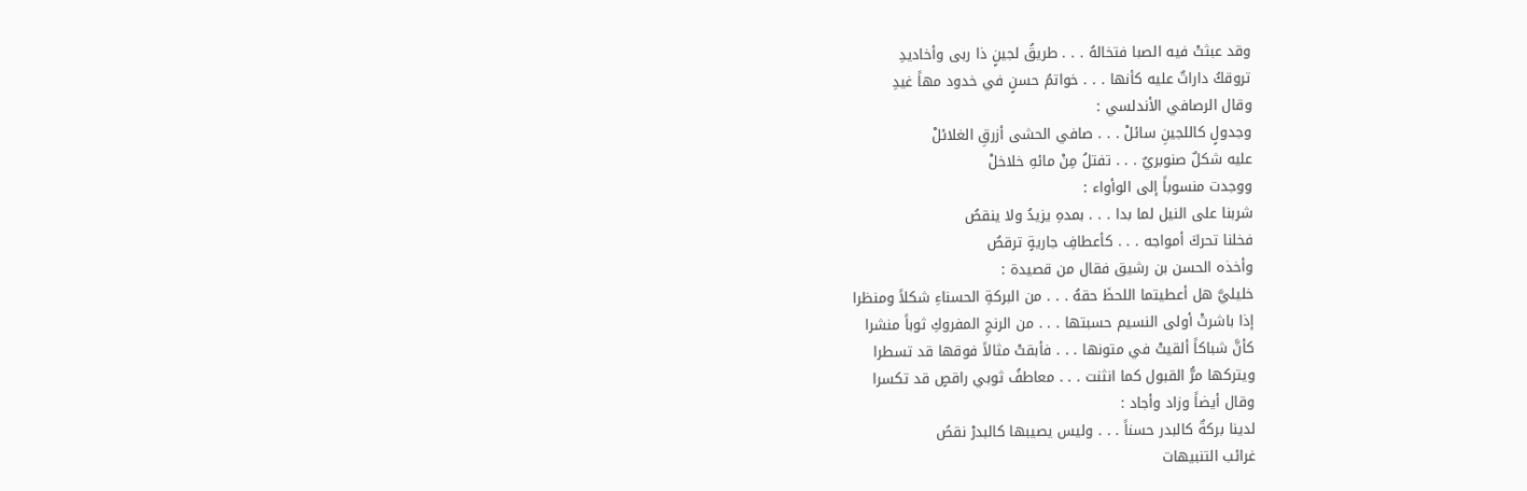وقد عبثتْ فيه الصبا فتخالهُ . . . طريقُ لجينٍ ذا ربى وأخاديدِ
تروقكُ داراتٌ عليه كأنها . . . خواتمُ حسنٍ في خدود مهاً غيدِ
وقال الرصافي الأندلسي :
وجدولٍ كاللجينِ سائلْ . . . صافي الحشى أزرقِ الغلائلْ
عليه شكلٌ صنوبريٌ . . . تفتلُ مِنْ مائهِ خلاخلْ
ووجدت منسوباً إلى الوأواء :
شربنا على النيل لما بدا . . . بمدهِ يزيدُ ولا ينقصُ
فخلنا تحركَ أمواجه . . . كأعطافِ جاريةٍ ترقصُ
وأخذه الحسن بن رشيق فقال من قصيدة :
خليليَّ هل أعطيتما اللحظَ حقهُ . . . من البركةِ الحسناءِ شكلاً ومنظرا
إذا باشرتْ أولى النسيم حسبتها . . . من الرنجِ المفروكِ ثوباً منشرا
كأنَّ شباكاً ألقيتْ في متونها . . . فأبقتْ مثالاً فوقها قد تسطرا
ويتركها مرُّ القبول كما انثنت . . . معاطفُ ثوبي راقصٍ قد تكسرا
وقال أيضاً وزاد وأجاد :
لدينا بركةٌ كالبدر حسناً . . . وليس يصيبها كالبدرْ نقصُ
غرائب التنبيهات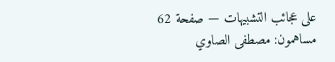على عجائب التشبيهات — صفحة 62
مساهمون: مصطفى الصاوي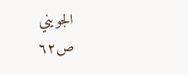الجويني
ص٦٢